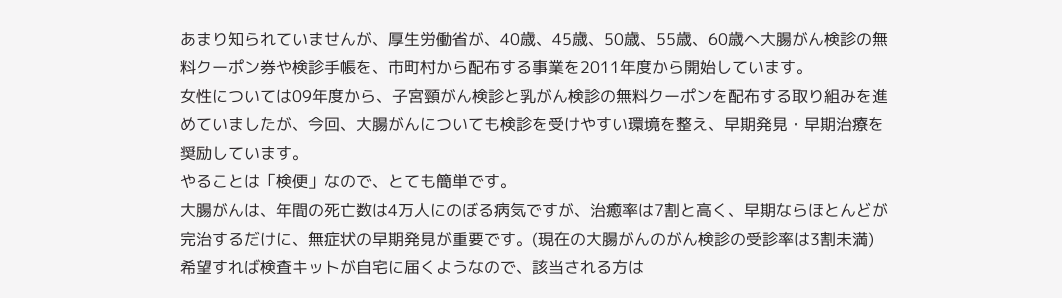あまり知られていませんが、厚生労働省が、40歳、45歳、50歳、55歳、60歳へ大腸がん検診の無料クーポン券や検診手帳を、市町村から配布する事業を2011年度から開始しています。
女性については09年度から、子宮頸がん検診と乳がん検診の無料クーポンを配布する取り組みを進めていましたが、今回、大腸がんについても検診を受けやすい環境を整え、早期発見・早期治療を奨励しています。
やることは「検便」なので、とても簡単です。
大腸がんは、年間の死亡数は4万人にのぼる病気ですが、治癒率は7割と高く、早期ならほとんどが完治するだけに、無症状の早期発見が重要です。(現在の大腸がんのがん検診の受診率は3割未満)
希望すれば検査キットが自宅に届くようなので、該当される方は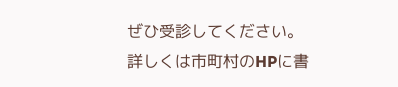ぜひ受診してください。
詳しくは市町村のHPに書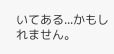いてある...かもしれません。